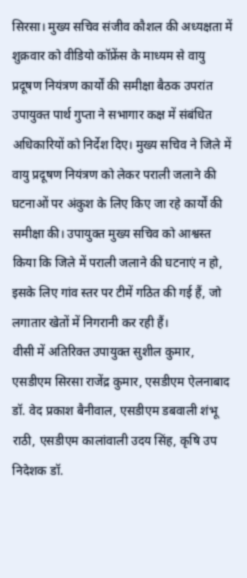सिरसा। मुख्य सचिव संजीव कौशल की अध्यक्षता में शुक्रवार को वीडियो कॉफ्रेंस के माध्यम से वायु प्रदूषण नियंत्रण कार्यों की समीक्षा बैठक उपरांत उपायुक्त पार्थ गुप्ता ने सभागार कक्ष में संबंधित अधिकारियों को निर्देश दिए। मुख्य सचिव ने जिले में वायु प्रदूषण नियंत्रण को लेकर पराली जलाने की घटनाओं पर अंकुश के लिए किए जा रहे कार्यों की समीक्षा की। उपायुक्त मुख्य सचिव को आश्वस्त किया कि जिले में पराली जलाने की घटनाएं न हो, इसके लिए गांव स्तर पर टीमें गठित की गई हैं, जो लगातार खेतों में निगरानी कर रही हैं।
वीसी में अतिरिक्त उपायुक्त सुशील कुमार, एसडीएम सिरसा राजेंद्र कुमार, एसडीएम ऐलनाबाद डॉ. वेद प्रकाश बैनीवाल, एसडीएम डबवाली शंभू राठी, एसडीएम कालांवाली उदय सिंह, कृषि उप निदेशक डॉ.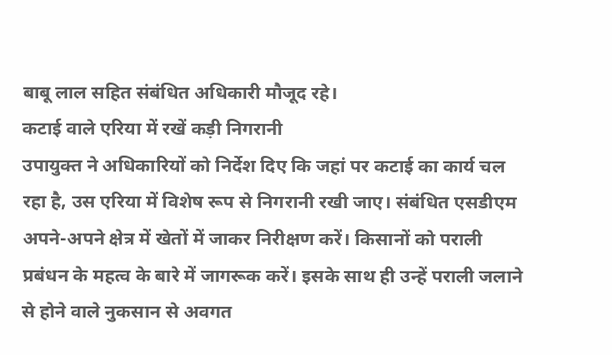बाबू लाल सहित संबंधित अधिकारी मौजूद रहे।
कटाई वाले एरिया में रखें कड़ी निगरानी
उपायुक्त ने अधिकारियों को निर्देश दिए कि जहां पर कटाई का कार्य चल रहा है, उस एरिया में विशेष रूप से निगरानी रखी जाए। संबंधित एसडीएम अपने-अपने क्षेत्र में खेतों में जाकर निरीक्षण करें। किसानों को पराली प्रबंधन के महत्व के बारे में जागरूक करें। इसके साथ ही उन्हें पराली जलाने से होने वाले नुकसान से अवगत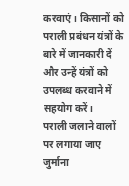करवाएं। किसानों को पराली प्रबंधन यंत्रों के बारे में जानकारी दें और उन्हें यंत्रों को उपलब्ध करवाने में सहयोग करें।
पराली जलाने वालों पर लगाया जाए जुर्माना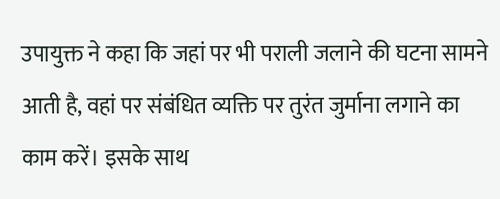उपायुक्त ने कहा कि जहां पर भी पराली जलाने की घटना सामने आती है, वहां पर संबंधित व्यक्ति पर तुरंत जुर्माना लगाने का काम करें। इसके साथ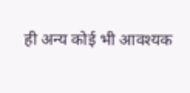ही अन्य कोई भी आवश्यक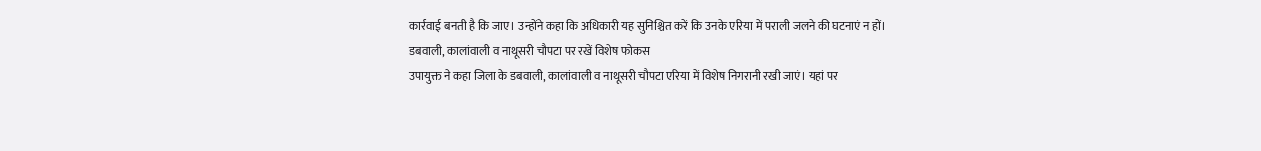कार्रवाई बनती है कि जाए। उन्होंने कहा कि अधिकारी यह सुनिश्चित करें कि उनके एरिया में पराली जलने की घटनाएं न हों।
डबवाली, कालांवाली व नाथूसरी चौपटा पर रखें विशेष फोकस
उपायुक्त ने कहा जिला के डबवाली, कालांवाली व नाथूसरी चौपटा एरिया में विशेष निगरानी रखी जाएं। यहां पर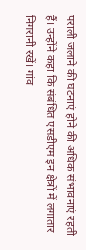पराली जलाने की घटनाएं होने की अधिक संभावनाएं रहती हैं। उन्होंने कहा कि संबंधित एसडीएम इन क्षेत्रों में लगातार निगरानी रखें। गांव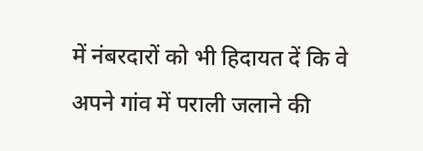में नंबरदारों को भी हिदायत दें कि वे अपने गांव में पराली जलाने की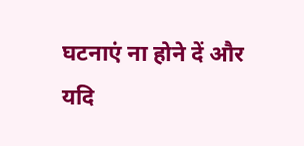घटनाएं ना होने दें और यदि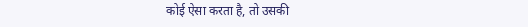कोई ऐसा करता है, तो उसकी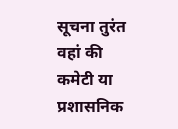सूचना तुरंत वहां की कमेटी या प्रशासनिक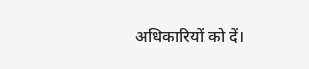अधिकारियों को दें।